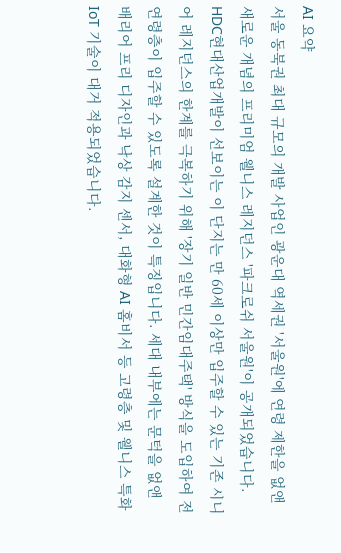AI 요약
서울 동북권 최대 규모의 개발 사업인 광운대 역세권 '서울원'에 연령 제한을 없앤 새로운 개념의 프리미엄 웰니스 레지던스 '파크로쉬 서울원'이 공개되었습니다. HDC현대산업개발이 선보이는 이 단지는 만 60세 이상만 입주할 수 있는 기존 시니어 레지던스의 한계를 극복하기 위해 '장기 일반 민간임대주택' 방식을 도입하여 전 연령층이 입주할 수 있도록 설계한 것이 특징입니다. 세대 내부에는 문턱을 없앤 배리어 프리 디자인과 낙상 감지 센서, 대화형 AI 홈비서 등 고령층 및 웰니스 특화 IoT 기술이 대거 적용되었습니다.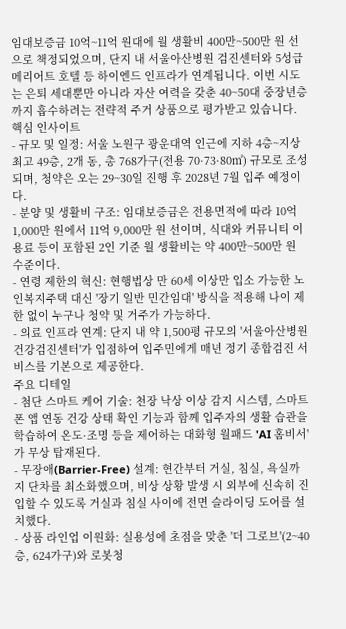임대보증금 10억~11억 원대에 월 생활비 400만~500만 원 선으로 책정되었으며, 단지 내 서울아산병원 검진센터와 5성급 메리어트 호텔 등 하이엔드 인프라가 연계됩니다. 이번 시도는 은퇴 세대뿐만 아니라 자산 여력을 갖춘 40~50대 중장년층까지 흡수하려는 전략적 주거 상품으로 평가받고 있습니다.
핵심 인사이트
- 규모 및 일정: 서울 노원구 광운대역 인근에 지하 4층~지상 최고 49층, 2개 동, 총 768가구(전용 70·73·80㎡) 규모로 조성되며, 청약은 오는 29~30일 진행 후 2028년 7월 입주 예정이다.
- 분양 및 생활비 구조: 임대보증금은 전용면적에 따라 10억 1,000만 원에서 11억 9,000만 원 선이며, 식대와 커뮤니티 이용료 등이 포함된 2인 기준 월 생활비는 약 400만~500만 원 수준이다.
- 연령 제한의 혁신: 현행법상 만 60세 이상만 입소 가능한 노인복지주택 대신 '장기 일반 민간임대' 방식을 적용해 나이 제한 없이 누구나 청약 및 거주가 가능하다.
- 의료 인프라 연계: 단지 내 약 1,500평 규모의 '서울아산병원 건강검진센터'가 입점하여 입주민에게 매년 정기 종합검진 서비스를 기본으로 제공한다.
주요 디테일
- 첨단 스마트 케어 기술: 천장 낙상 이상 감지 시스템, 스마트폰 앱 연동 건강 상태 확인 기능과 함께 입주자의 생활 습관을 학습하여 온도·조명 등을 제어하는 대화형 월패드 'AI 홈비서'가 무상 탑재된다.
- 무장애(Barrier-Free) 설계: 현간부터 거실, 침실, 욕실까지 단차를 최소화했으며, 비상 상황 발생 시 외부에 신속히 진입할 수 있도록 거실과 침실 사이에 전면 슬라이딩 도어를 설치했다.
- 상품 라인업 이원화: 실용성에 초점을 맞춘 '더 그로브'(2~40층, 624가구)와 로봇청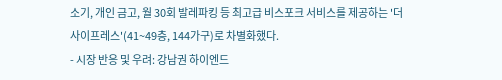소기, 개인 금고, 월 30회 발레파킹 등 최고급 비스포크 서비스를 제공하는 '더 사이프레스'(41~49층, 144가구)로 차별화했다.
- 시장 반응 및 우려: 강남권 하이엔드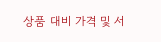상품 대비 가격 및 서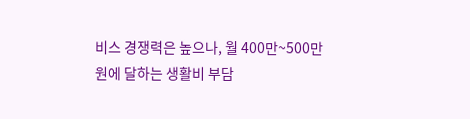비스 경쟁력은 높으나, 월 400만~500만 원에 달하는 생활비 부담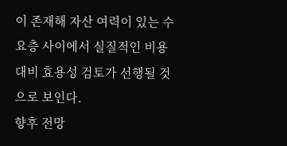이 존재해 자산 여력이 있는 수요층 사이에서 실질적인 비용 대비 효용성 검토가 선행될 것으로 보인다.
향후 전망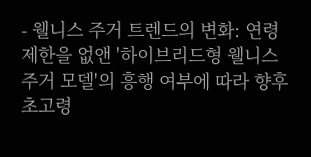- 웰니스 주거 트렌드의 변화: 연령 제한을 없앤 '하이브리드형 웰니스 주거 모델'의 흥행 여부에 따라 향후 초고령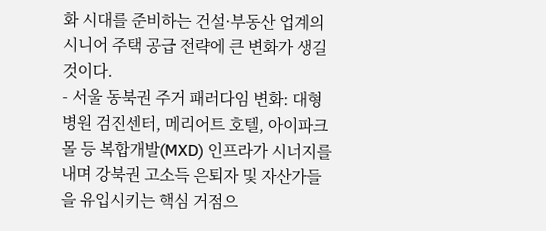화 시대를 준비하는 건설·부동산 업계의 시니어 주택 공급 전략에 큰 변화가 생길 것이다.
- 서울 동북권 주거 패러다임 변화: 대형 병원 검진센터, 메리어트 호텔, 아이파크몰 등 복합개발(MXD) 인프라가 시너지를 내며 강북권 고소득 은퇴자 및 자산가들을 유입시키는 핵심 거점으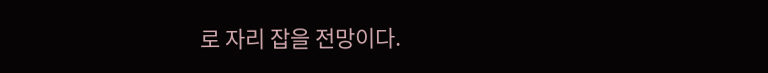로 자리 잡을 전망이다.